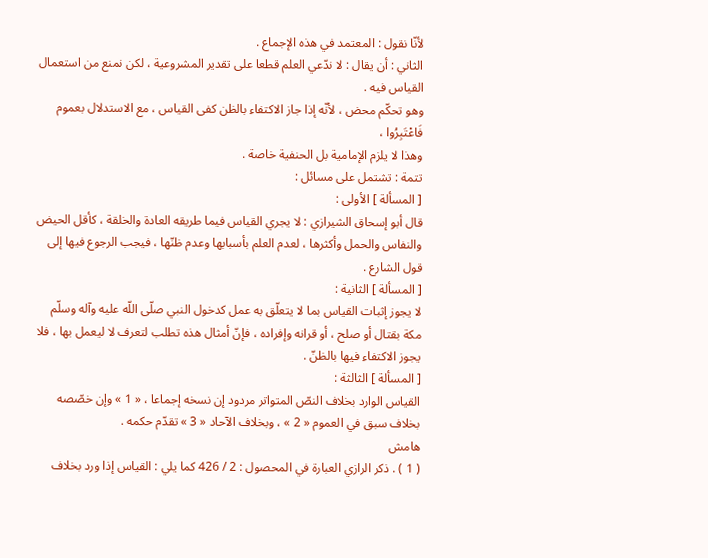لأنّا نقول : المعتمد في هذه الإجماع .
الثاني : أن يقال : لا ندّعي العلم قطعا على تقدير المشروعية ، لكن نمنع من استعمال القياس فيه .
وهو تحكّم محض ، لأنّه إذا جاز الاكتفاء بالظن كفى القياس ، مع الاستدلال بعموم
فَاعْتَبِرُوا ،
وهذا لا يلزم الإمامية بل الحنفية خاصة .
تتمة : تشتمل على مسائل :
[ المسألة ] الأولى :
قال أبو إسحاق الشيرازي : لا يجري القياس فيما طريقه العادة والخلقة ، كأقل الحيض والنفاس والحمل وأكثرها ، لعدم العلم بأسبابها وعدم ظنّها ، فيجب الرجوع فيها إلى قول الشارع .
[ المسألة ] الثانية :
لا يجوز إثبات القياس بما لا يتعلّق به عمل كدخول النبي صلّى اللّه عليه وآله وسلّم مكة بقتال أو صلح ، أو قرانه وإفراده ، فإنّ أمثال هذه تطلب لتعرف لا ليعمل بها ، فلا يجوز الاكتفاء فيها بالظنّ .
[ المسألة ] الثالثة :
القياس الوارد بخلاف النصّ المتواتر مردود إن نسخه إجماعا ، « 1 » وإن خصّصه بخلاف سبق في العموم « 2 » ، وبخلاف الآحاد « 3 » تقدّم حكمه .
هامش
( 1 ) . ذكر الرازي العبارة في المحصول : 2 / 426 كما يلي : القياس إذا ورد بخلاف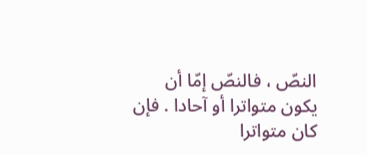النصّ ، فالنصّ إمّا أن يكون متواترا أو آحادا . فإن كان متواترا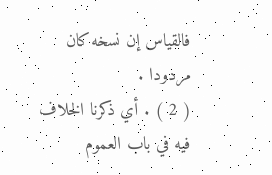فالقياس إن نسخه كان مردودا .
( 2 ) . أي ذكرنا الخلاف فيه في باب العموم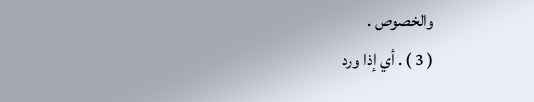والخصوص .
( 3 ) . أي إذا ورد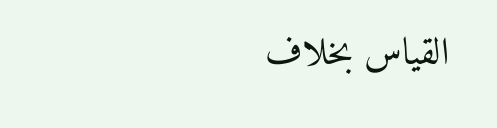القياس بخلاف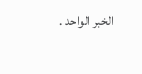الخبر الواحد .